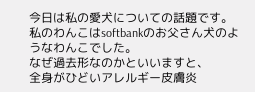今日は私の愛犬についての話題です。
私のわんこはsoftbankのお父さん犬のようなわんこでした。
なぜ過去形なのかといいますと、
全身がひどいアレルギー皮膚炎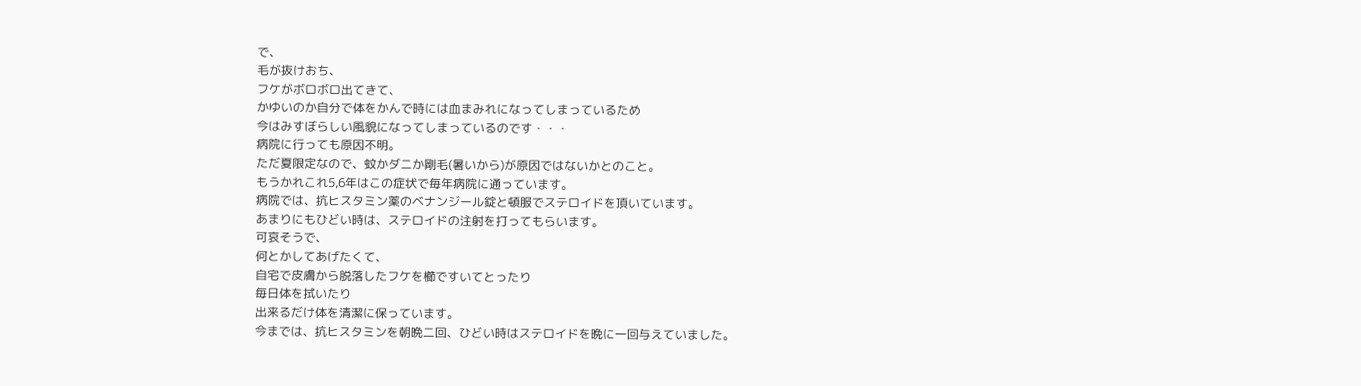で、
毛が抜けおち、
フケがボロボロ出てきて、
かゆいのか自分で体をかんで時には血まみれになってしまっているため
今はみすぼらしい風貌になってしまっているのです・・・
病院に行っても原因不明。
ただ夏限定なので、蚊かダニか剛毛(暑いから)が原因ではないかとのこと。
もうかれこれ5,6年はこの症状で毎年病院に通っています。
病院では、抗ヒスタミン薬のベナンジール錠と頓服でステロイドを頂いています。
あまりにもひどい時は、ステロイドの注射を打ってもらいます。
可哀そうで、
何とかしてあげたくて、
自宅で皮膚から脱落したフケを櫛ですいてとったり
毎日体を拭いたり
出来るだけ体を清潔に保っています。
今までは、抗ヒスタミンを朝晩二回、ひどい時はステロイドを晩に一回与えていました。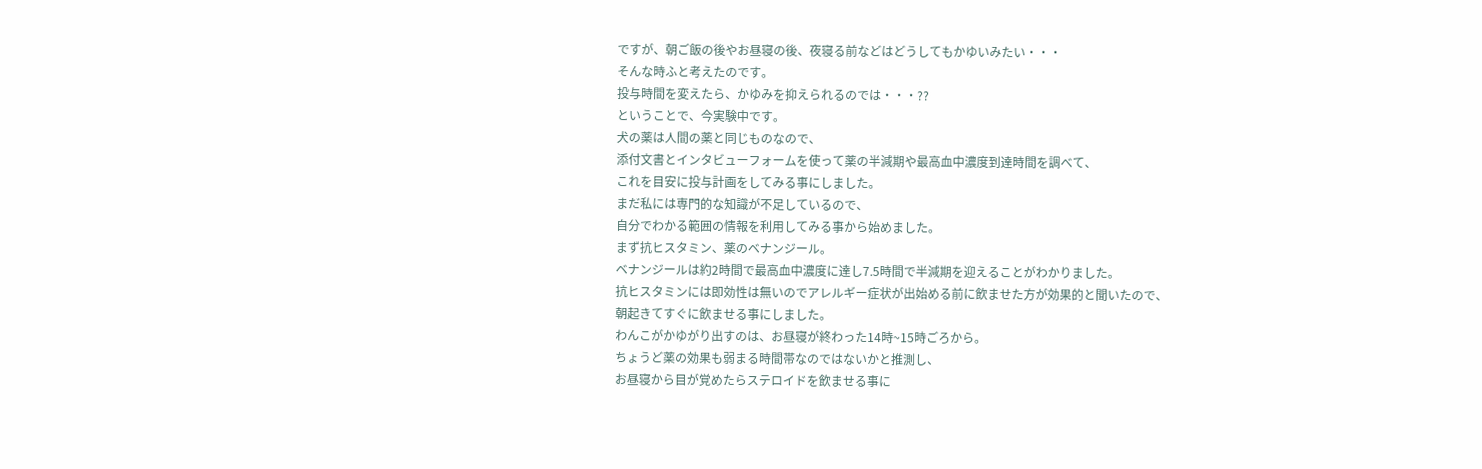ですが、朝ご飯の後やお昼寝の後、夜寝る前などはどうしてもかゆいみたい・・・
そんな時ふと考えたのです。
投与時間を変えたら、かゆみを抑えられるのでは・・・??
ということで、今実験中です。
犬の薬は人間の薬と同じものなので、
添付文書とインタビューフォームを使って薬の半減期や最高血中濃度到達時間を調べて、
これを目安に投与計画をしてみる事にしました。
まだ私には専門的な知識が不足しているので、
自分でわかる範囲の情報を利用してみる事から始めました。
まず抗ヒスタミン、薬のベナンジール。
ベナンジールは約2時間で最高血中濃度に達し7.5時間で半減期を迎えることがわかりました。
抗ヒスタミンには即効性は無いのでアレルギー症状が出始める前に飲ませた方が効果的と聞いたので、
朝起きてすぐに飲ませる事にしました。
わんこがかゆがり出すのは、お昼寝が終わった14時~15時ごろから。
ちょうど薬の効果も弱まる時間帯なのではないかと推測し、
お昼寝から目が覚めたらステロイドを飲ませる事に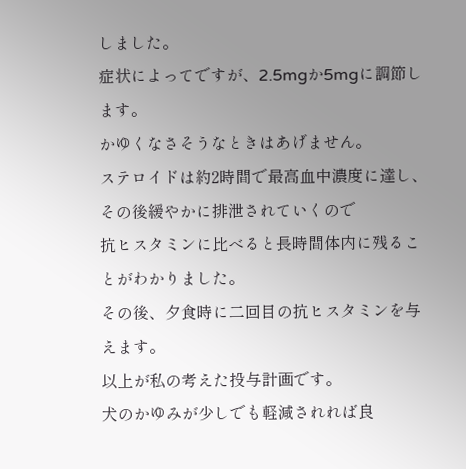しました。
症状によってですが、2.5mgか5mgに調節します。
かゆくなさそうなときはあげません。
ステロイドは約2時間で最高血中濃度に達し、その後緩やかに排泄されていくので
抗ヒスタミンに比べると長時間体内に残ることがわかりました。
その後、夕食時に二回目の抗ヒスタミンを与えます。
以上が私の考えた投与計画です。
犬のかゆみが少しでも軽減されれば良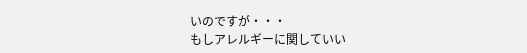いのですが・・・
もしアレルギーに関していい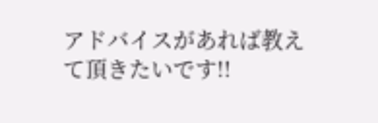アドバイスがあれば教えて頂きたいです!!